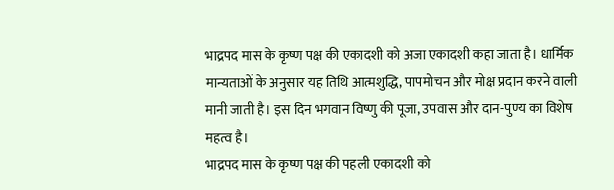भाद्रपद मास के कृष्ण पक्ष की एकादशी को अजा एकादशी कहा जाता है। धार्मिक मान्यताओं के अनुसार यह तिथि आत्मशुद्धि, पापमोचन और मोक्ष प्रदान करने वाली मानी जाती है। इस दिन भगवान विष्णु की पूजा, उपवास और दान-पुण्य का विशेष महत्व है।
भाद्रपद मास के कृष्ण पक्ष की पहली एकादशी को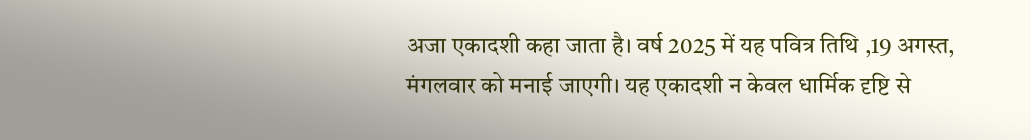अजा एकादशी कहा जाता है। वर्ष 2025 में यह पवित्र तिथि ,19 अगस्त, मंगलवार को मनाई जाएगी। यह एकादशी न केवल धार्मिक दृष्टि से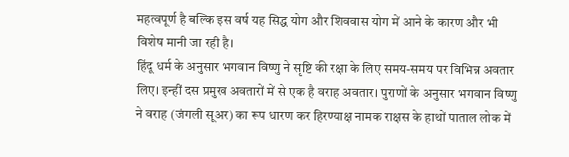महत्वपूर्ण है बल्कि इस वर्ष यह सिद्ध योग और शिववास योग में आने के कारण और भी विशेष मानी जा रही है।
हिंदू धर्म के अनुसार भगवान विष्णु ने सृष्टि की रक्षा के लिए समय-समय पर विभिन्न अवतार लिए। इन्हीं दस प्रमुख अवतारों में से एक है वराह अवतार। पुराणों के अनुसार भगवान विष्णु ने वराह (जंगली सूअर) का रूप धारण कर हिरण्याक्ष नामक राक्षस के हाथों पाताल लोक में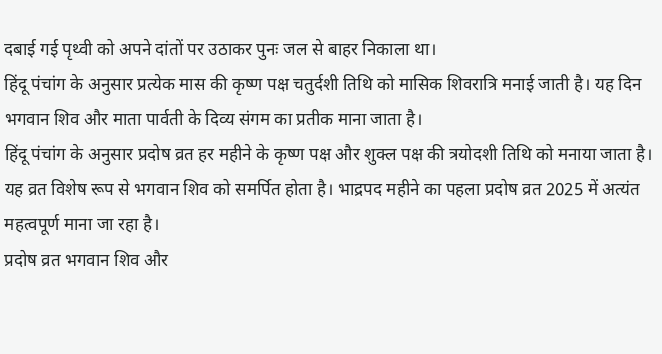दबाई गई पृथ्वी को अपने दांतों पर उठाकर पुनः जल से बाहर निकाला था।
हिंदू पंचांग के अनुसार प्रत्येक मास की कृष्ण पक्ष चतुर्दशी तिथि को मासिक शिवरात्रि मनाई जाती है। यह दिन भगवान शिव और माता पार्वती के दिव्य संगम का प्रतीक माना जाता है।
हिंदू पंचांग के अनुसार प्रदोष व्रत हर महीने के कृष्ण पक्ष और शुक्ल पक्ष की त्रयोदशी तिथि को मनाया जाता है। यह व्रत विशेष रूप से भगवान शिव को समर्पित होता है। भाद्रपद महीने का पहला प्रदोष व्रत 2025 में अत्यंत महत्वपूर्ण माना जा रहा है।
प्रदोष व्रत भगवान शिव और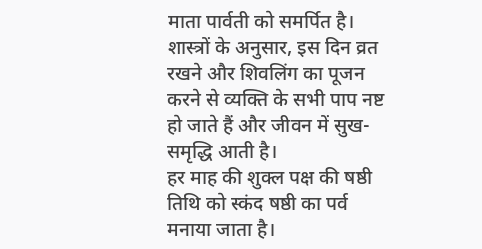माता पार्वती को समर्पित है। शास्त्रों के अनुसार, इस दिन व्रत रखने और शिवलिंग का पूजन करने से व्यक्ति के सभी पाप नष्ट हो जाते हैं और जीवन में सुख-समृद्धि आती है।
हर माह की शुक्ल पक्ष की षष्ठी तिथि को स्कंद षष्ठी का पर्व मनाया जाता है।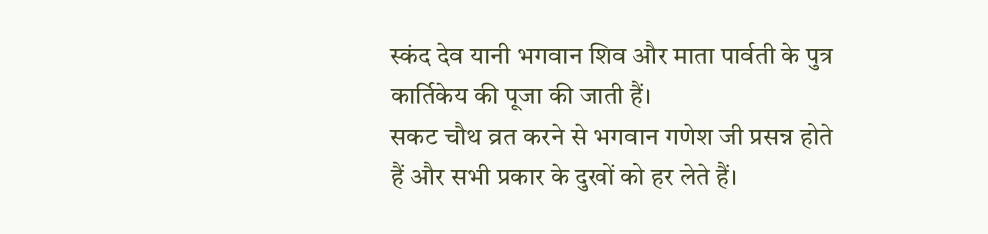स्कंद देव यानी भगवान शिव और माता पार्वती के पुत्र कार्तिकेय की पूजा की जाती हैं।
सकट चौथ व्रत करने से भगवान गणेश जी प्रसन्न होते हैं और सभी प्रकार के दुखों को हर लेते हैं।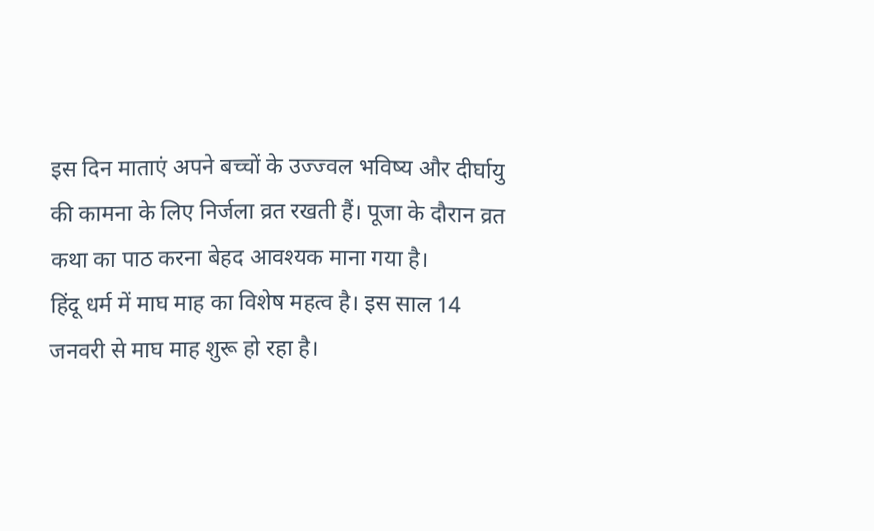इस दिन माताएं अपने बच्चों के उज्ज्वल भविष्य और दीर्घायु की कामना के लिए निर्जला व्रत रखती हैं। पूजा के दौरान व्रत कथा का पाठ करना बेहद आवश्यक माना गया है।
हिंदू धर्म में माघ माह का विशेष महत्व है। इस साल 14 जनवरी से माघ माह शुरू हो रहा है।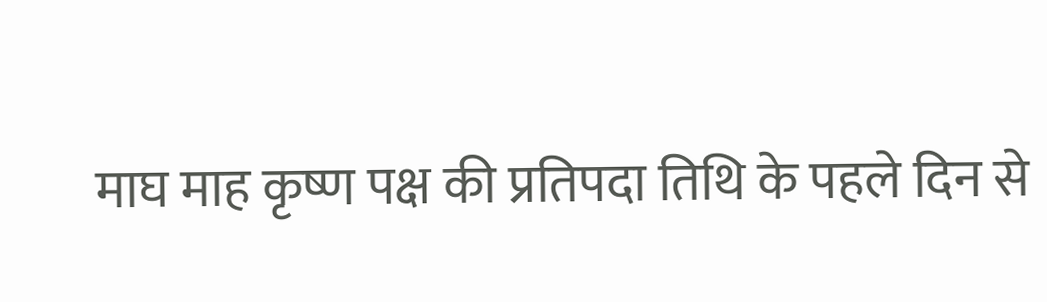माघ माह कृष्ण पक्ष की प्रतिपदा तिथि के पहले दिन से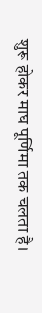शुरू होकर माघ पूर्णिमा तक चलता है।